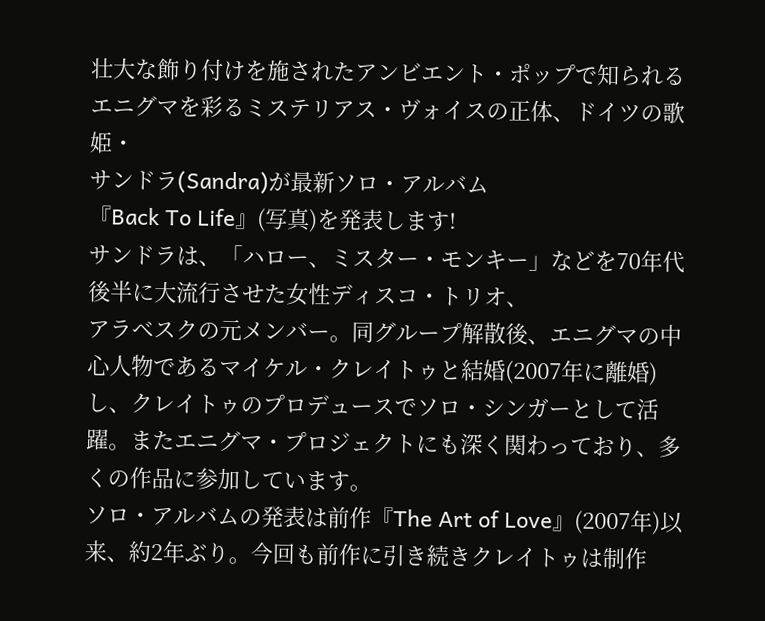壮大な飾り付けを施されたアンビエント・ポップで知られる
エニグマを彩るミステリアス・ヴォイスの正体、ドイツの歌姫・
サンドラ(Sandra)が最新ソロ・アルバム
『Back To Life』(写真)を発表します!
サンドラは、「ハロー、ミスター・モンキー」などを70年代後半に大流行させた女性ディスコ・トリオ、
アラベスクの元メンバー。同グループ解散後、エニグマの中心人物であるマイケル・クレイトゥと結婚(2007年に離婚)し、クレイトゥのプロデュースでソロ・シンガーとして活躍。またエニグマ・プロジェクトにも深く関わっており、多くの作品に参加しています。
ソロ・アルバムの発表は前作『The Art of Love』(2007年)以来、約2年ぶり。今回も前作に引き続きクレイトゥは制作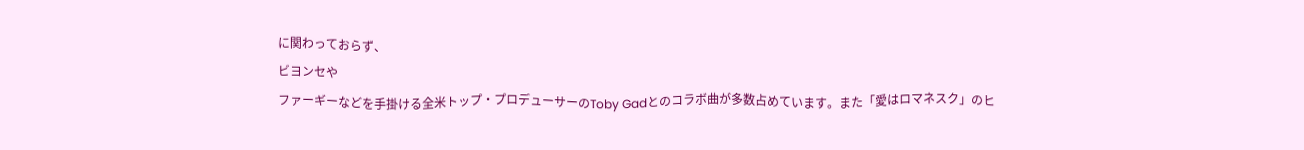に関わっておらず、
ビヨンセや
ファーギーなどを手掛ける全米トップ・プロデューサーのToby Gadとのコラボ曲が多数占めています。また「愛はロマネスク」のヒ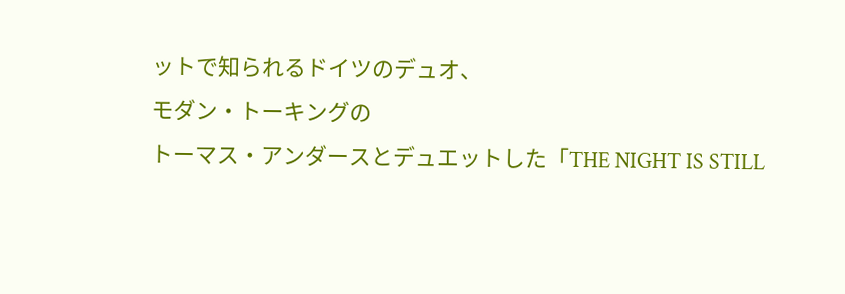ットで知られるドイツのデュオ、
モダン・トーキングの
トーマス・アンダースとデュエットした「THE NIGHT IS STILL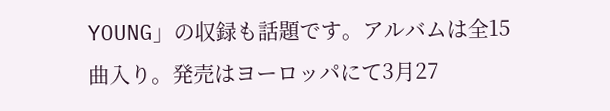YOUNG」の収録も話題です。アルバムは全15曲入り。発売はヨーロッパにて3月27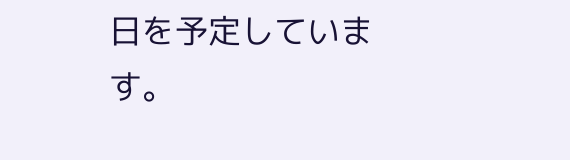日を予定しています。